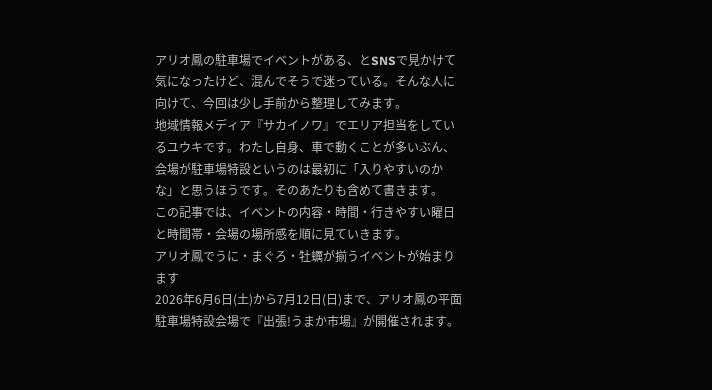アリオ鳳の駐車場でイベントがある、とSNSで見かけて気になったけど、混んでそうで迷っている。そんな人に向けて、今回は少し手前から整理してみます。
地域情報メディア『サカイノワ』でエリア担当をしているユウキです。わたし自身、車で動くことが多いぶん、会場が駐車場特設というのは最初に「入りやすいのかな」と思うほうです。そのあたりも含めて書きます。
この記事では、イベントの内容・時間・行きやすい曜日と時間帯・会場の場所感を順に見ていきます。
アリオ鳳でうに・まぐろ・牡蠣が揃うイベントが始まります
2026年6月6日(土)から7月12日(日)まで、アリオ鳳の平面駐車場特設会場で『出張!うまか市場』が開催されます。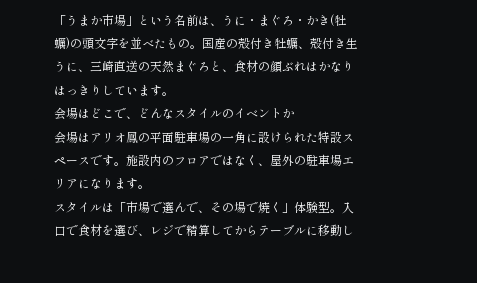「うまか市場」という名前は、うに・まぐろ・かき(牡蠣)の頭文字を並べたもの。国産の殻付き牡蠣、殻付き生うに、三崎直送の天然まぐろと、食材の顔ぶれはかなりはっきりしています。
会場はどこで、どんなスタイルのイベントか
会場はアリオ鳳の平面駐車場の一角に設けられた特設スペースです。施設内のフロアではなく、屋外の駐車場エリアになります。
スタイルは「市場で選んで、その場で焼く」体験型。入口で食材を選び、レジで精算してからテーブルに移動し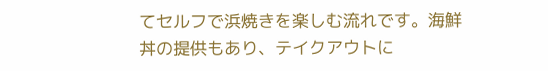てセルフで浜焼きを楽しむ流れです。海鮮丼の提供もあり、テイクアウトに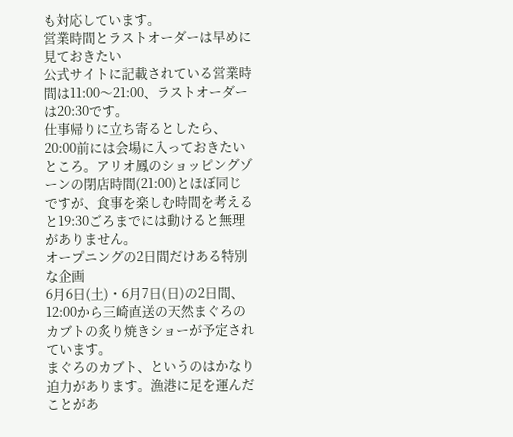も対応しています。
営業時間とラストオーダーは早めに見ておきたい
公式サイトに記載されている営業時間は11:00〜21:00、ラストオーダーは20:30です。
仕事帰りに立ち寄るとしたら、20:00前には会場に入っておきたいところ。アリオ鳳のショッピングゾーンの閉店時間(21:00)とほぼ同じですが、食事を楽しむ時間を考えると19:30ごろまでには動けると無理がありません。
オープニングの2日間だけある特別な企画
6月6日(土)・6月7日(日)の2日間、12:00から三崎直送の天然まぐろのカブトの炙り焼きショーが予定されています。
まぐろのカブト、というのはかなり迫力があります。漁港に足を運んだことがあ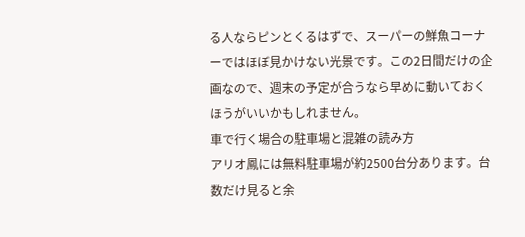る人ならピンとくるはずで、スーパーの鮮魚コーナーではほぼ見かけない光景です。この2日間だけの企画なので、週末の予定が合うなら早めに動いておくほうがいいかもしれません。
車で行く場合の駐車場と混雑の読み方
アリオ鳳には無料駐車場が約2500台分あります。台数だけ見ると余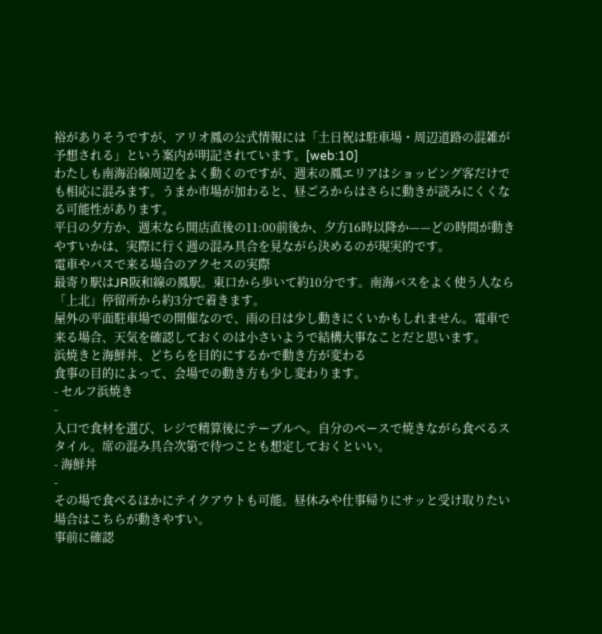裕がありそうですが、アリオ鳳の公式情報には「土日祝は駐車場・周辺道路の混雑が予想される」という案内が明記されています。[web:10]
わたしも南海沿線周辺をよく動くのですが、週末の鳳エリアはショッピング客だけでも相応に混みます。うまか市場が加わると、昼ごろからはさらに動きが読みにくくなる可能性があります。
平日の夕方か、週末なら開店直後の11:00前後か、夕方16時以降か——どの時間が動きやすいかは、実際に行く週の混み具合を見ながら決めるのが現実的です。
電車やバスで来る場合のアクセスの実際
最寄り駅はJR阪和線の鳳駅。東口から歩いて約10分です。南海バスをよく使う人なら「上北」停留所から約3分で着きます。
屋外の平面駐車場での開催なので、雨の日は少し動きにくいかもしれません。電車で来る場合、天気を確認しておくのは小さいようで結構大事なことだと思います。
浜焼きと海鮮丼、どちらを目的にするかで動き方が変わる
食事の目的によって、会場での動き方も少し変わります。
- セルフ浜焼き
-
入口で食材を選び、レジで精算後にテーブルへ。自分のペースで焼きながら食べるスタイル。席の混み具合次第で待つことも想定しておくといい。
- 海鮮丼
-
その場で食べるほかにテイクアウトも可能。昼休みや仕事帰りにサッと受け取りたい場合はこちらが動きやすい。
事前に確認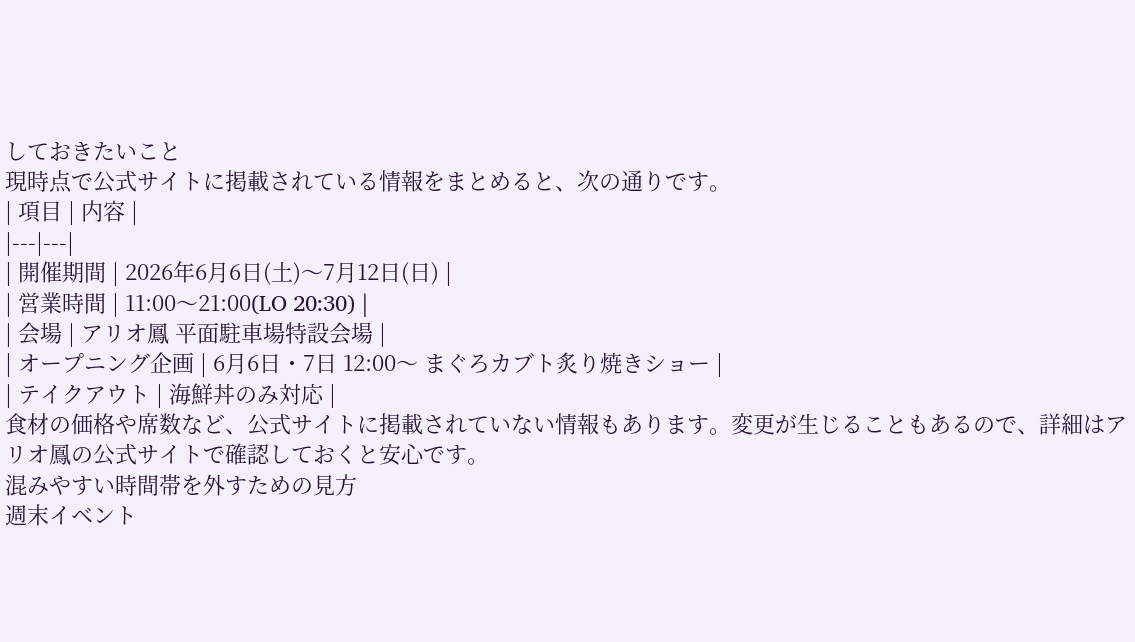しておきたいこと
現時点で公式サイトに掲載されている情報をまとめると、次の通りです。
| 項目 | 内容 |
|---|---|
| 開催期間 | 2026年6月6日(土)〜7月12日(日) |
| 営業時間 | 11:00〜21:00(LO 20:30) |
| 会場 | アリオ鳳 平面駐車場特設会場 |
| オープニング企画 | 6月6日・7日 12:00〜 まぐろカブト炙り焼きショー |
| テイクアウト | 海鮮丼のみ対応 |
食材の価格や席数など、公式サイトに掲載されていない情報もあります。変更が生じることもあるので、詳細はアリオ鳳の公式サイトで確認しておくと安心です。
混みやすい時間帯を外すための見方
週末イベント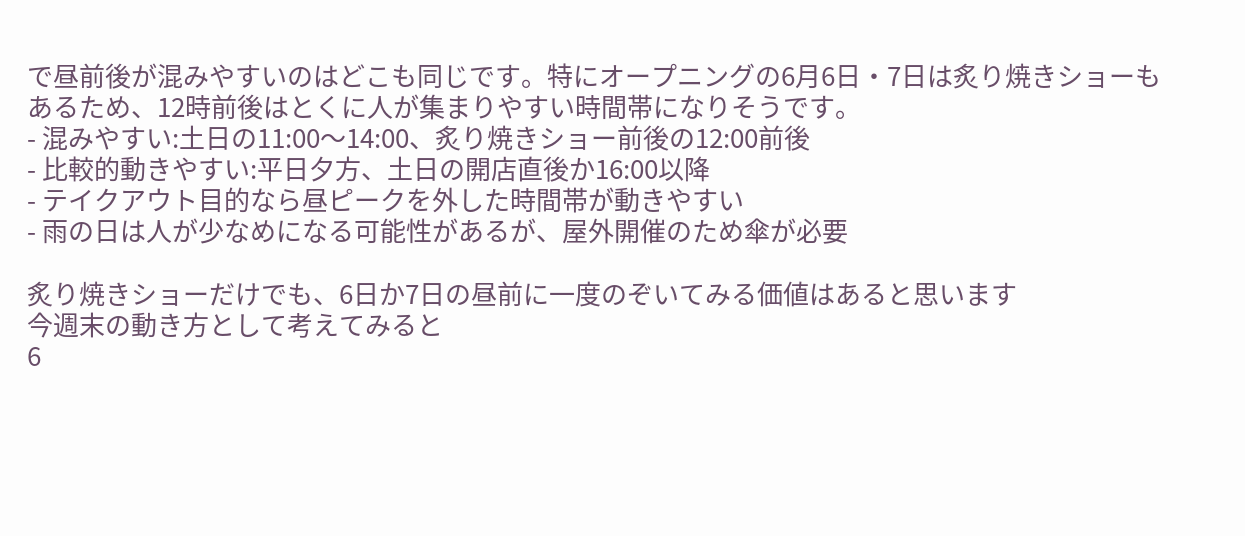で昼前後が混みやすいのはどこも同じです。特にオープニングの6月6日・7日は炙り焼きショーもあるため、12時前後はとくに人が集まりやすい時間帯になりそうです。
- 混みやすい:土日の11:00〜14:00、炙り焼きショー前後の12:00前後
- 比較的動きやすい:平日夕方、土日の開店直後か16:00以降
- テイクアウト目的なら昼ピークを外した時間帯が動きやすい
- 雨の日は人が少なめになる可能性があるが、屋外開催のため傘が必要

炙り焼きショーだけでも、6日か7日の昼前に一度のぞいてみる価値はあると思います
今週末の動き方として考えてみると
6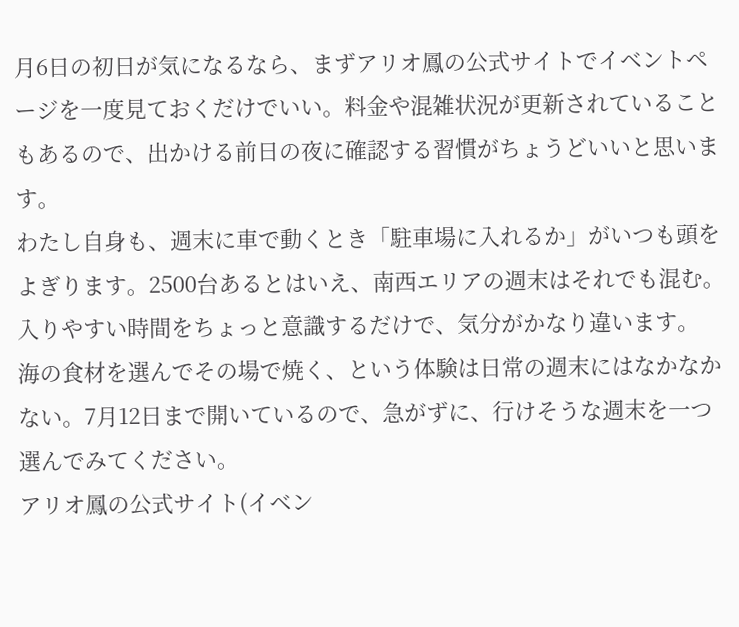月6日の初日が気になるなら、まずアリオ鳳の公式サイトでイベントページを一度見ておくだけでいい。料金や混雑状況が更新されていることもあるので、出かける前日の夜に確認する習慣がちょうどいいと思います。
わたし自身も、週末に車で動くとき「駐車場に入れるか」がいつも頭をよぎります。2500台あるとはいえ、南西エリアの週末はそれでも混む。入りやすい時間をちょっと意識するだけで、気分がかなり違います。
海の食材を選んでその場で焼く、という体験は日常の週末にはなかなかない。7月12日まで開いているので、急がずに、行けそうな週末を一つ選んでみてください。
アリオ鳳の公式サイト(イベン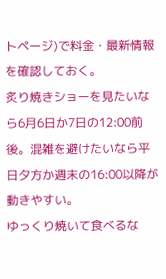トページ)で料金・最新情報を確認しておく。
炙り焼きショーを見たいなら6月6日か7日の12:00前後。混雑を避けたいなら平日夕方か週末の16:00以降が動きやすい。
ゆっくり焼いて食べるな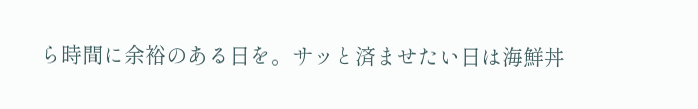ら時間に余裕のある日を。サッと済ませたい日は海鮮丼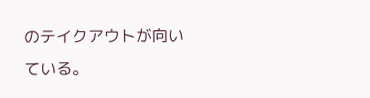のテイクアウトが向いている。